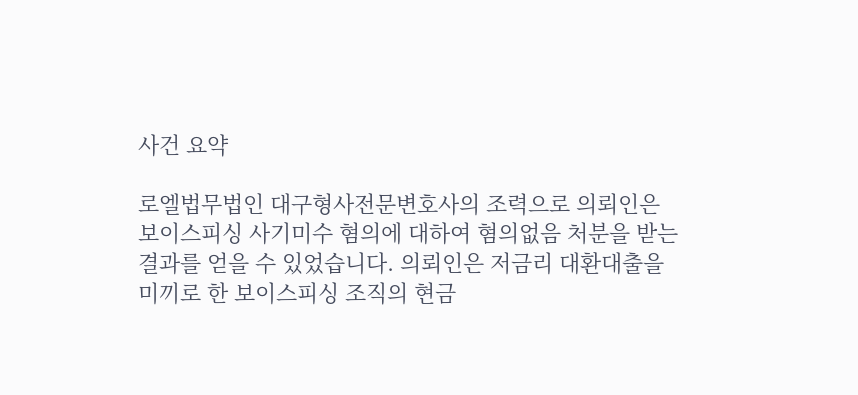사건 요약

로엘법무법인 대구형사전문변호사의 조력으로 의뢰인은 보이스피싱 사기미수 혐의에 대하여 혐의없음 처분을 받는 결과를 얻을 수 있었습니다. 의뢰인은 저금리 대환대출을 미끼로 한 보이스피싱 조직의 현금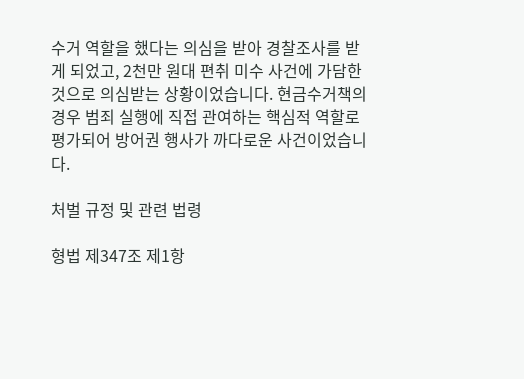수거 역할을 했다는 의심을 받아 경찰조사를 받게 되었고, 2천만 원대 편취 미수 사건에 가담한 것으로 의심받는 상황이었습니다. 현금수거책의 경우 범죄 실행에 직접 관여하는 핵심적 역할로 평가되어 방어권 행사가 까다로운 사건이었습니다.

처벌 규정 및 관련 법령

형법 제347조 제1항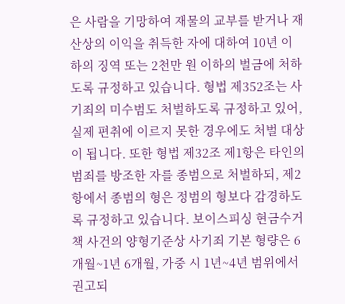은 사람을 기망하여 재물의 교부를 받거나 재산상의 이익을 취득한 자에 대하여 10년 이하의 징역 또는 2천만 원 이하의 벌금에 처하도록 규정하고 있습니다. 형법 제352조는 사기죄의 미수범도 처벌하도록 규정하고 있어, 실제 편취에 이르지 못한 경우에도 처벌 대상이 됩니다. 또한 형법 제32조 제1항은 타인의 범죄를 방조한 자를 종범으로 처벌하되, 제2항에서 종범의 형은 정범의 형보다 감경하도록 규정하고 있습니다. 보이스피싱 현금수거책 사건의 양형기준상 사기죄 기본 형량은 6개월~1년 6개월, 가중 시 1년~4년 범위에서 권고되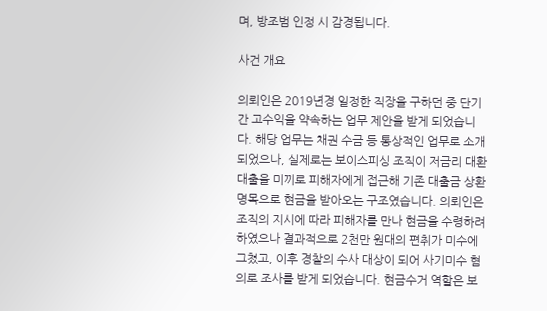며, 방조범 인정 시 감경됩니다.

사건 개요

의뢰인은 2019년경 일정한 직장을 구하던 중 단기간 고수익을 약속하는 업무 제안을 받게 되었습니다. 해당 업무는 채권 수금 등 통상적인 업무로 소개되었으나, 실제로는 보이스피싱 조직이 저금리 대환대출을 미끼로 피해자에게 접근해 기존 대출금 상환 명목으로 현금을 받아오는 구조였습니다. 의뢰인은 조직의 지시에 따라 피해자를 만나 현금을 수령하려 하였으나 결과적으로 2천만 원대의 편취가 미수에 그쳤고, 이후 경찰의 수사 대상이 되어 사기미수 혐의로 조사를 받게 되었습니다. 현금수거 역할은 보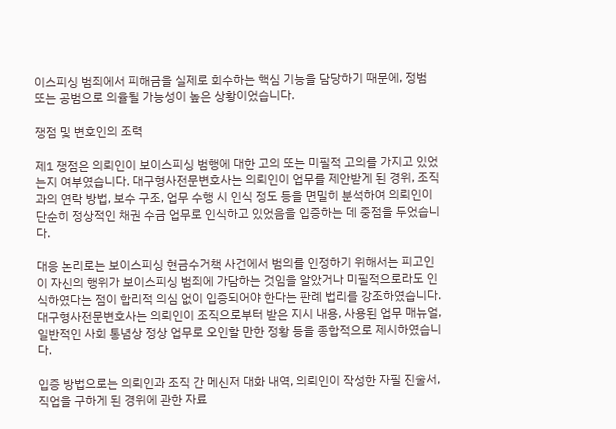이스피싱 범죄에서 피해금을 실제로 회수하는 핵심 기능을 담당하기 때문에, 정범 또는 공범으로 의율될 가능성이 높은 상황이었습니다.

쟁점 및 변호인의 조력

제1 쟁점은 의뢰인이 보이스피싱 범행에 대한 고의 또는 미필적 고의를 가지고 있었는지 여부였습니다. 대구형사전문변호사는 의뢰인이 업무를 제안받게 된 경위, 조직과의 연락 방법, 보수 구조, 업무 수행 시 인식 정도 등을 면밀히 분석하여 의뢰인이 단순히 정상적인 채권 수금 업무로 인식하고 있었음을 입증하는 데 중점을 두었습니다.

대응 논리로는 보이스피싱 현금수거책 사건에서 범의를 인정하기 위해서는 피고인이 자신의 행위가 보이스피싱 범죄에 가담하는 것임을 알았거나 미필적으로라도 인식하였다는 점이 합리적 의심 없이 입증되어야 한다는 판례 법리를 강조하였습니다. 대구형사전문변호사는 의뢰인이 조직으로부터 받은 지시 내용, 사용된 업무 매뉴얼, 일반적인 사회 통념상 정상 업무로 오인할 만한 정황 등을 종합적으로 제시하였습니다.

입증 방법으로는 의뢰인과 조직 간 메신저 대화 내역, 의뢰인이 작성한 자필 진술서, 직업을 구하게 된 경위에 관한 자료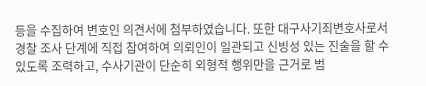등을 수집하여 변호인 의견서에 첨부하였습니다. 또한 대구사기죄변호사로서 경찰 조사 단계에 직접 참여하여 의뢰인이 일관되고 신빙성 있는 진술을 할 수 있도록 조력하고, 수사기관이 단순히 외형적 행위만을 근거로 범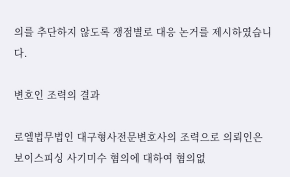의를 추단하지 않도록 쟁점별로 대응 논거를 제시하였습니다.

변호인 조력의 결과

로엘법무법인 대구형사전문변호사의 조력으로 의뢰인은 보이스피싱 사기미수 혐의에 대하여 혐의없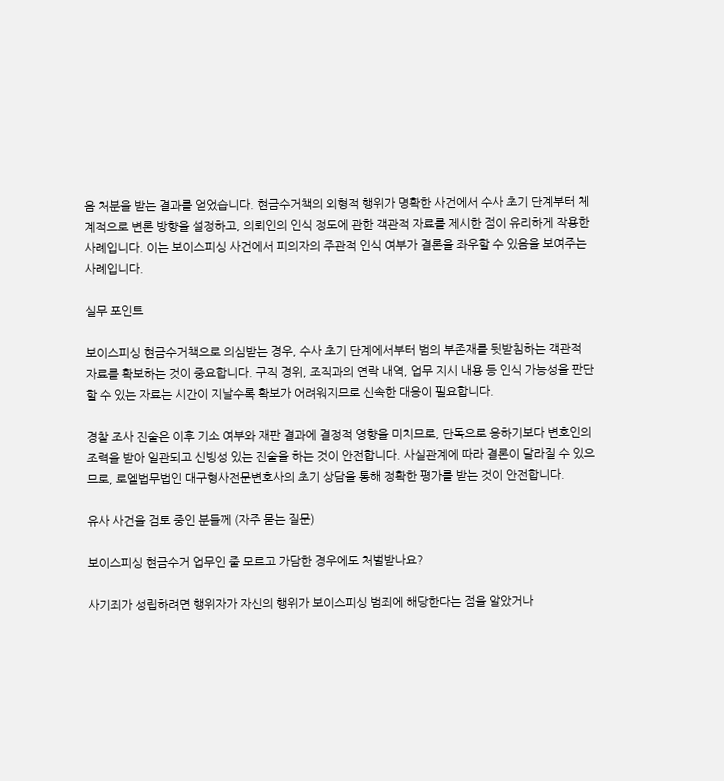음 처분을 받는 결과를 얻었습니다. 현금수거책의 외형적 행위가 명확한 사건에서 수사 초기 단계부터 체계적으로 변론 방향을 설정하고, 의뢰인의 인식 정도에 관한 객관적 자료를 제시한 점이 유리하게 작용한 사례입니다. 이는 보이스피싱 사건에서 피의자의 주관적 인식 여부가 결론을 좌우할 수 있음을 보여주는 사례입니다.

실무 포인트

보이스피싱 현금수거책으로 의심받는 경우, 수사 초기 단계에서부터 범의 부존재를 뒷받침하는 객관적 자료를 확보하는 것이 중요합니다. 구직 경위, 조직과의 연락 내역, 업무 지시 내용 등 인식 가능성을 판단할 수 있는 자료는 시간이 지날수록 확보가 어려워지므로 신속한 대응이 필요합니다.

경찰 조사 진술은 이후 기소 여부와 재판 결과에 결정적 영향을 미치므로, 단독으로 응하기보다 변호인의 조력을 받아 일관되고 신빙성 있는 진술을 하는 것이 안전합니다. 사실관계에 따라 결론이 달라질 수 있으므로, 로엘법무법인 대구형사전문변호사의 초기 상담을 통해 정확한 평가를 받는 것이 안전합니다.

유사 사건을 검토 중인 분들께 (자주 묻는 질문)

보이스피싱 현금수거 업무인 줄 모르고 가담한 경우에도 처벌받나요?

사기죄가 성립하려면 행위자가 자신의 행위가 보이스피싱 범죄에 해당한다는 점을 알았거나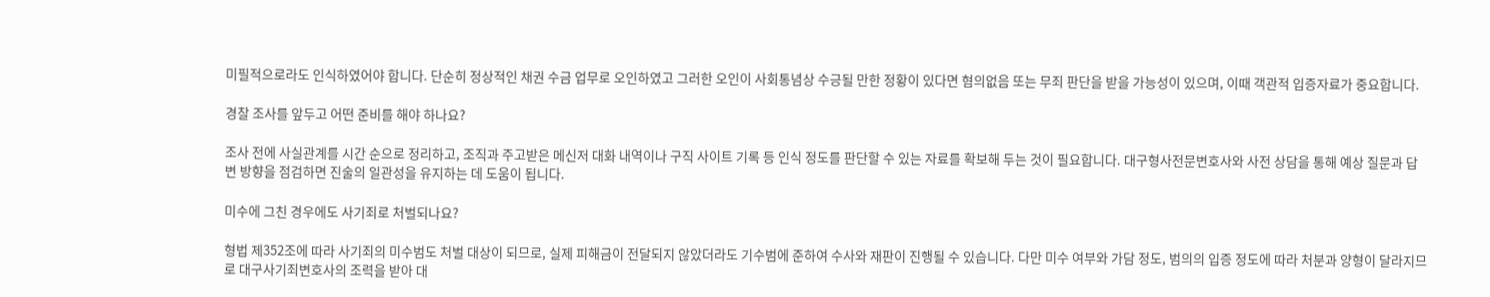미필적으로라도 인식하였어야 합니다. 단순히 정상적인 채권 수금 업무로 오인하였고 그러한 오인이 사회통념상 수긍될 만한 정황이 있다면 혐의없음 또는 무죄 판단을 받을 가능성이 있으며, 이때 객관적 입증자료가 중요합니다.

경찰 조사를 앞두고 어떤 준비를 해야 하나요?

조사 전에 사실관계를 시간 순으로 정리하고, 조직과 주고받은 메신저 대화 내역이나 구직 사이트 기록 등 인식 정도를 판단할 수 있는 자료를 확보해 두는 것이 필요합니다. 대구형사전문변호사와 사전 상담을 통해 예상 질문과 답변 방향을 점검하면 진술의 일관성을 유지하는 데 도움이 됩니다.

미수에 그친 경우에도 사기죄로 처벌되나요?

형법 제352조에 따라 사기죄의 미수범도 처벌 대상이 되므로, 실제 피해금이 전달되지 않았더라도 기수범에 준하여 수사와 재판이 진행될 수 있습니다. 다만 미수 여부와 가담 정도, 범의의 입증 정도에 따라 처분과 양형이 달라지므로 대구사기죄변호사의 조력을 받아 대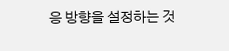응 방향을 설정하는 것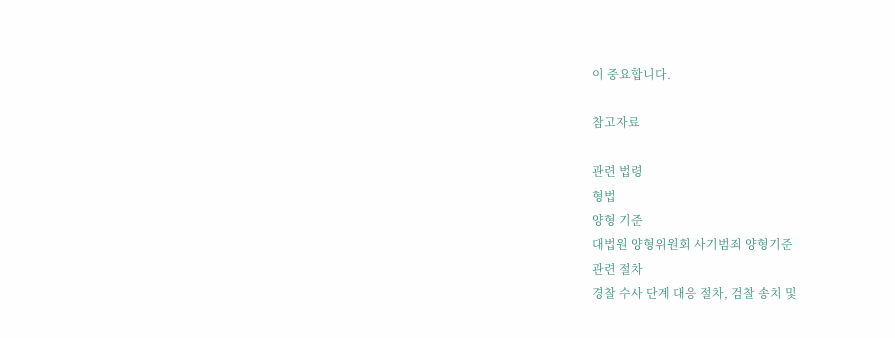이 중요합니다.

참고자료

관련 법령
형법
양형 기준
대법원 양형위원회 사기범죄 양형기준
관련 절차
경찰 수사 단계 대응 절차, 검찰 송치 및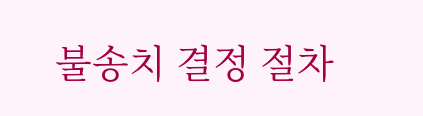불송치 결정 절차